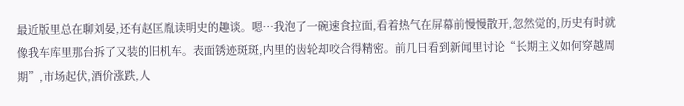最近版里总在聊刘晏,还有赵匡胤读明史的趣谈。嗯…我泡了一碗速食拉面,看着热气在屏幕前慢慢散开,忽然觉的,历史有时就像我车库里那台拆了又装的旧机车。表面锈迹斑斑,内里的齿轮却咬合得精密。前几日看到新闻里讨论“长期主义如何穿越周期”,市场起伏,酒价涨跌,人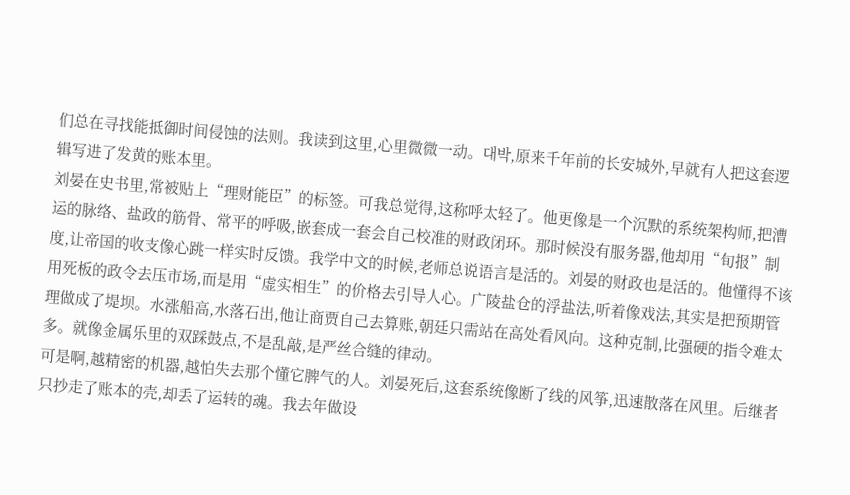们总在寻找能抵御时间侵蚀的法则。我读到这里,心里微微一动。대박,原来千年前的长安城外,早就有人把这套逻辑写进了发黄的账本里。
刘晏在史书里,常被贴上“理财能臣”的标签。可我总觉得,这称呼太轻了。他更像是一个沉默的系统架构师,把漕运的脉络、盐政的筋骨、常平的呼吸,嵌套成一套会自己校准的财政闭环。那时候没有服务器,他却用“旬报”制度,让帝国的收支像心跳一样实时反馈。我学中文的时候,老师总说语言是活的。刘晏的财政也是活的。他懂得不该用死板的政令去压市场,而是用“虚实相生”的价格去引导人心。广陵盐仓的浮盐法,听着像戏法,其实是把预期管理做成了堤坝。水涨船高,水落石出,他让商贾自己去算账,朝廷只需站在高处看风向。这种克制,比强硬的指令难太多。就像金属乐里的双踩鼓点,不是乱敲,是严丝合缝的律动。
可是啊,越精密的机器,越怕失去那个懂它脾气的人。刘晏死后,这套系统像断了线的风筝,迅速散落在风里。后继者只抄走了账本的壳,却丢了运转的魂。我去年做设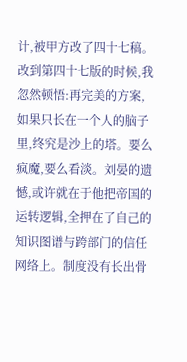计,被甲方改了四十七稿。改到第四十七版的时候,我忽然顿悟:再完美的方案,如果只长在一个人的脑子里,终究是沙上的塔。要么疯魔,要么看淡。刘晏的遗憾,或许就在于他把帝国的运转逻辑,全押在了自己的知识图谱与跨部门的信任网络上。制度没有长出骨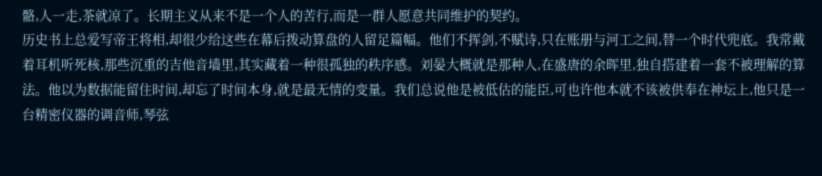骼,人一走,茶就凉了。长期主义从来不是一个人的苦行,而是一群人愿意共同维护的契约。
历史书上总爱写帝王将相,却很少给这些在幕后拨动算盘的人留足篇幅。他们不挥剑,不赋诗,只在账册与河工之间,替一个时代兜底。我常戴着耳机听死核,那些沉重的吉他音墙里,其实藏着一种很孤独的秩序感。刘晏大概就是那种人,在盛唐的余晖里,独自搭建着一套不被理解的算法。他以为数据能留住时间,却忘了时间本身,就是最无情的变量。我们总说他是被低估的能臣,可也许他本就不该被供奉在神坛上,他只是一台精密仪器的调音师,琴弦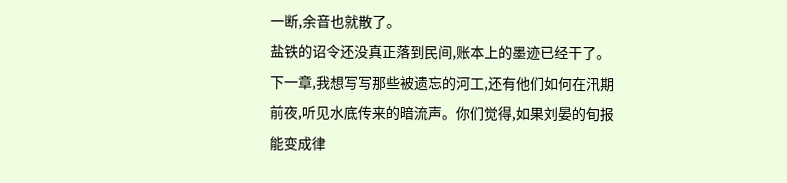一断,余音也就散了。
盐铁的诏令还没真正落到民间,账本上的墨迹已经干了。下一章,我想写写那些被遗忘的河工,还有他们如何在汛期前夜,听见水底传来的暗流声。你们觉得,如果刘晏的旬报能变成律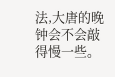法,大唐的晚钟会不会敲得慢一些。